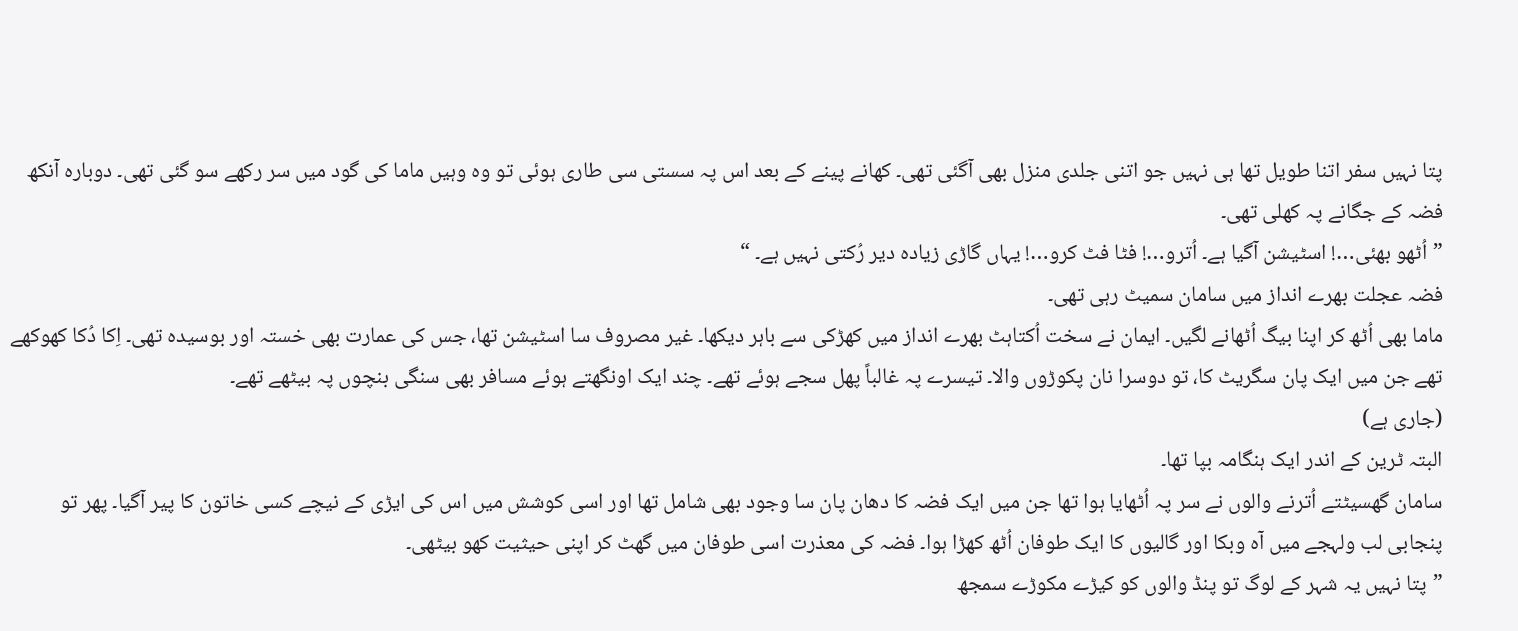پتا نہیں سفر اتنا طویل تھا ہی نہیں جو اتنی جلدی منزل بھی آگئی تھی۔ کھانے پینے کے بعد اس پہ سستی سی طاری ہوئی تو وہ وہیں ماما کی گود میں سر رکھے سو گئی تھی۔ دوبارہ آنکھ فضہ کے جگانے پہ کھلی تھی۔
”اُٹھو بھئی…! اسٹیشن آگیا ہے۔ اُترو…! فٹا فٹ کرو…! یہاں گاڑی زیادہ دیر رُکتی نہیں ہے۔ “
فضہ عجلت بھرے انداز میں سامان سمیٹ رہی تھی۔
ماما بھی اُٹھ کر اپنا بیگ اُٹھانے لگیں۔ ایمان نے سخت اُکتاہٹ بھرے انداز میں کھڑکی سے باہر دیکھا۔ غیر مصروف سا اسٹیشن تھا، جس کی عمارت بھی خستہ اور بوسیدہ تھی۔ اِکا دُکا کھوکھے تھے جن میں ایک پان سگریٹ کا، تو دوسرا نان پکوڑوں والا۔ تیسرے پہ غالباً پھل سجے ہوئے تھے۔ چند ایک اونگھتے ہوئے مسافر بھی سنگی بنچوں پہ بیٹھے تھے۔
(جاری ہے)
البتہ ٹرین کے اندر ایک ہنگامہ بپا تھا۔
سامان گھسیٹتے اُترنے والوں نے سر پہ اُٹھایا ہوا تھا جن میں ایک فضہ کا دھان پان سا وجود بھی شامل تھا اور اسی کوشش میں اس کی ایڑی کے نیچے کسی خاتون کا پیر آگیا۔ پھر تو پنجابی لب ولہجے میں آہ وبکا اور گالیوں کا ایک طوفان اُٹھ کھڑا ہوا۔ فضہ کی معذرت اسی طوفان میں گھٹ کر اپنی حیثیت کھو بیٹھی۔
”پتا نہیں یہ شہر کے لوگ تو پنڈ والوں کو کیڑے مکوڑے سمجھ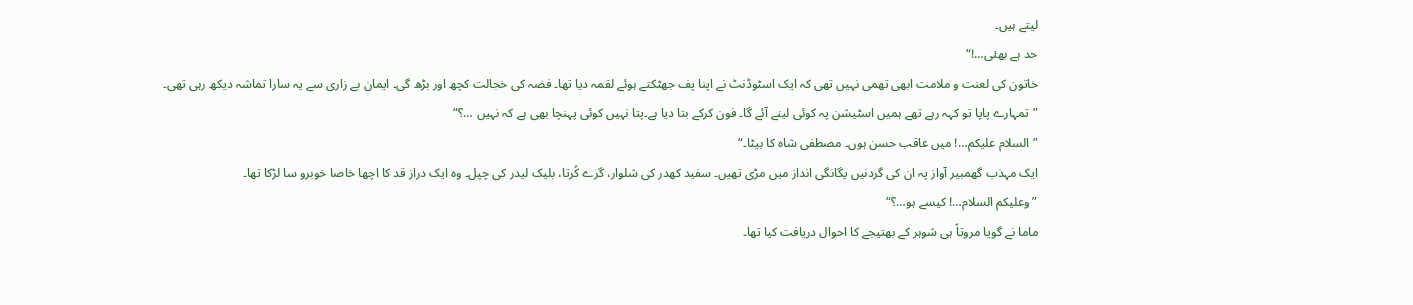لیتے ہیں۔
حد ہے بھئی…!“
خاتون کی لعنت و ملامت ابھی تھمی نہیں تھی کہ ایک اسٹوڈنٹ نے اپنا پف جھٹکتے ہوئے لقمہ دیا تھا۔ فضہ کی خجالت کچھ اور بڑھ گی۔ ایمان بے زاری سے یہ سارا تماشہ دیکھ رہی تھی۔
”تمہارے پاپا تو کہہ رہے تھے ہمیں اسٹیشن پہ کوئی لینے آئے گا۔ فون کرکے بتا دیا ہے۔پتا نہیں کوئی پہنچا بھی ہے کہ نہیں …؟“
”السلام علیکم…! میں عاقب حسن ہوں۔ مصطفی شاہ کا بیٹا۔“
ایک مہذب گھمبیر آواز پہ ان کی گردنیں یگانگی انداز میں مڑی تھیں۔ سفید کھدر کی شلوار، گرے کُرتا، بلیک لیدر کی چپل۔ وہ ایک دراز قد کا اچھا خاصا خوبرو سا لڑکا تھا۔
”وعلیکم السلام…! کیسے ہو…؟“
ماما نے گویا مروتاً ہی شوہر کے بھتیجے کا احوال دریافت کیا تھا۔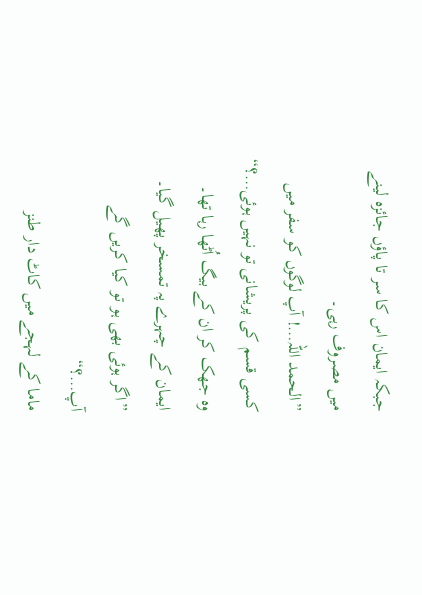جبکہ ایمان اس کا سر تا پاؤں جائزہ لینے میں مصروف رہی۔
”الحمد اللہ…! آپ لوگوں کو سفر میں کسی قسم کی پریشانی تو نہیں ہوئی…؟“
وہ جھک کر ان کے بیگ اُٹھا رہا تھا۔ ایمان کے چہرے پہ تمسخر پھیل گیا۔
”اگر ہوئی بھی ہو تو کیا کریں گے آپ…؟“
ماما کے لہجے میں کاٹ دار طنز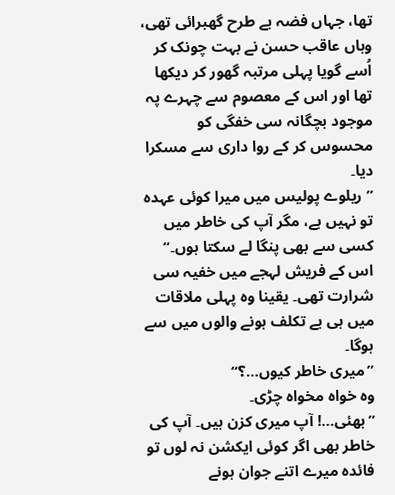تھا، جہاں فضہ بے طرح گھبرائی تھی، وہاں عاقب حسن نے بہت چونک کر اُسے گویا پہلی مرتبہ گھور کر دیکھا تھا اور اس کے معصوم سے چہرے پہ موجود بچگانہ سی خفگی کو محسوس کر کے روا داری سے مسکرا دیا۔
”ریلوے پولیس میں میرا کوئی عہدہ تو نہیں ہے، مگر آپ کی خاطر میں کسی سے بھی پنگا لے سکتا ہوں۔“
اس کے فریش لہجے میں خفیہ سی شرارت تھی۔ یقینا وہ پہلی ملاقات میں ہی بے تکلف ہونے والوں میں سے ہوگا۔
”میری خاطر کیوں…؟“
وہ خواہ مخواہ چڑی۔
”بھئی…! آپ میری کزن ہیں۔ آپ کی خاطر بھی اگر کوئی ایکشن نہ لوں تو فائدہ میرے اتنے جوان ہونے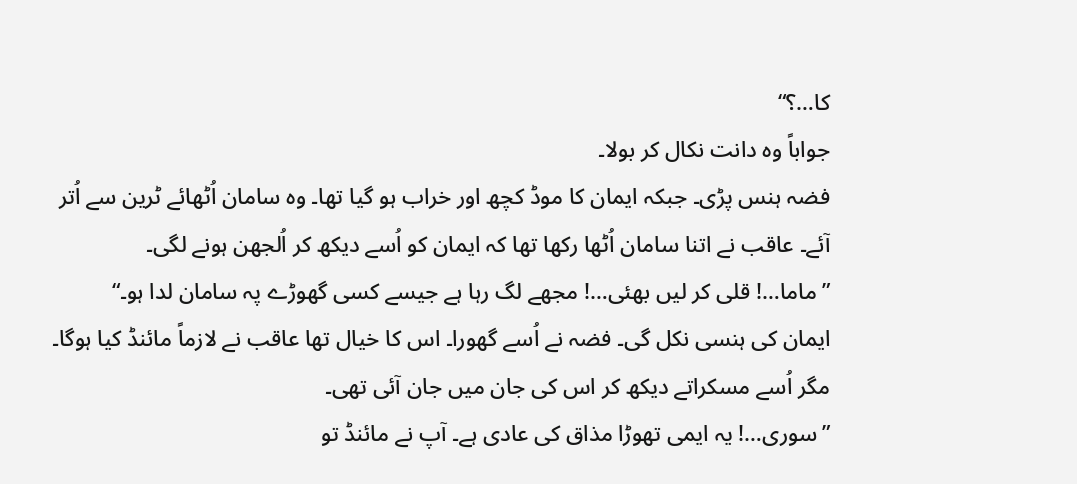کا…؟“
جواباً وہ دانت نکال کر بولا۔
فضہ ہنس پڑی۔ جبکہ ایمان کا موڈ کچھ اور خراب ہو گیا تھا۔ وہ سامان اُٹھائے ٹرین سے اُتر آئے۔ عاقب نے اتنا سامان اُٹھا رکھا تھا کہ ایمان کو اُسے دیکھ کر اُلجھن ہونے لگی۔
”ماما…! قلی کر لیں بھئی…! مجھے لگ رہا ہے جیسے کسی گھوڑے پہ سامان لدا ہو۔“
ایمان کی ہنسی نکل گی۔ فضہ نے اُسے گھورا۔ اس کا خیال تھا عاقب نے لازماً مائنڈ کیا ہوگا۔
مگر اُسے مسکراتے دیکھ کر اس کی جان میں جان آئی تھی۔
”سوری…! یہ ایمی تھوڑا مذاق کی عادی ہے۔ آپ نے مائنڈ تو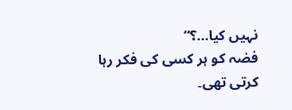نہیں کیا…؟“
فضہ کو ہر کسی کی فکر رہا کرتی تھی۔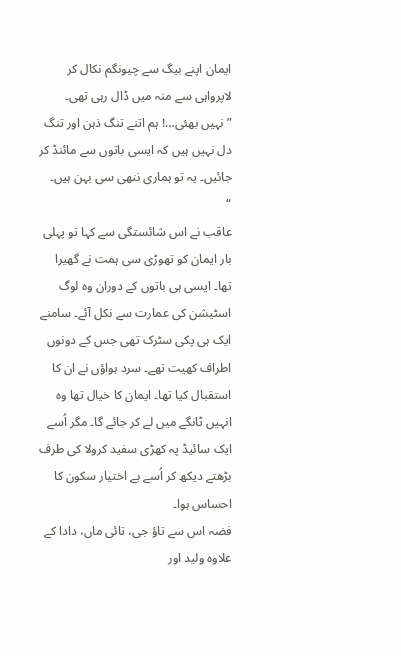ایمان اپنے بیگ سے چیونگم نکال کر لاپرواہی سے منہ میں ڈال رہی تھی۔
”نہیں بھئی…! ہم اتنے تنگ ذہن اور تنگ دل نہیں ہیں کہ ایسی باتوں سے مائنڈ کر جائیں۔ یہ تو ہماری ننھی سی بہن ہیں۔
“
عاقب نے اس شائستگی سے کہا تو پہلی بار ایمان کو تھوڑی سی ہمت نے گھیرا تھا۔ ایسی ہی باتوں کے دوران وہ لوگ اسٹیشن کی عمارت سے نکل آئے۔ سامنے ایک ہی پکی سٹرک تھی جس کے دونوں اطراف کھیت تھے۔ سرد ہواؤں نے ان کا استقبال کیا تھا۔ ایمان کا خیال تھا وہ انہیں ٹانگے میں لے کر جائے گا۔ مگر اُسے ایک سائیڈ پہ کھڑی سفید کرولا کی طرف بڑھتے دیکھ کر اُسے بے اختیار سکون کا احساس ہوا۔
فضہ اس سے تاؤ جی، تائی ماں، دادا کے علاوہ ولید اور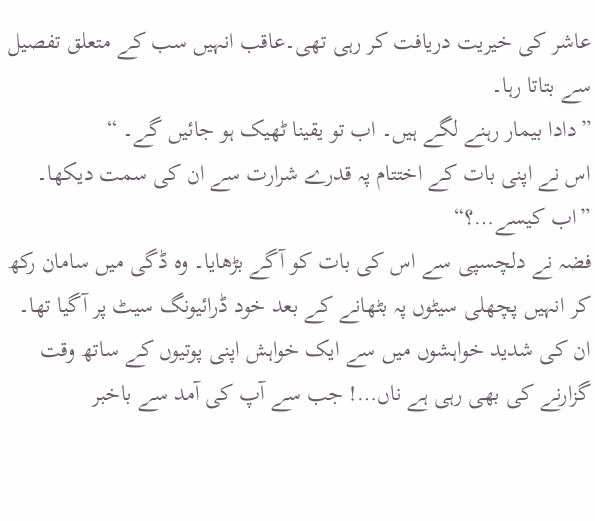عاشر کی خیریت دریافت کر رہی تھی۔عاقب انہیں سب کے متعلق تفصیل سے بتاتا رہا۔
”دادا بیمار رہنے لگے ہیں۔ اب تو یقینا ٹھیک ہو جائیں گے۔ “
اس نے اپنی بات کے اختتام پہ قدرے شرارت سے ان کی سمت دیکھا۔
”اب کیسے…؟“
فضہ نے دلچسپی سے اس کی بات کو آگے بڑھایا۔ وہ ڈگی میں سامان رکھ کر انہیں پچھلی سیٹوں پہ بٹھانے کے بعد خود ڈرائیونگ سیٹ پر آگیا تھا۔
ان کی شدید خواہشوں میں سے ایک خواہش اپنی پوتیوں کے ساتھ وقت گزارنے کی بھی رہی ہے ناں…! جب سے آپ کی آمد سے باخبر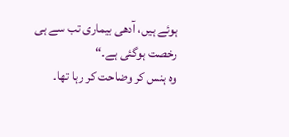ہوئے ہیں، آدھی بیماری تب سے ہی رخصت ہوگئی ہے۔“
وہ ہنس کر وضاحت کر رہا تھا۔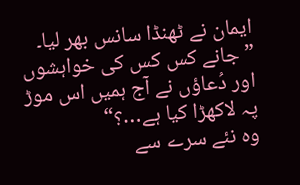ایمان نے ٹھنڈا سانس بھر لیا۔
”جانے کس کس کی خواہشوں اور دُعاؤں نے آج ہمیں اس موڑ پہ لاکھڑا کیا ہے…؟“
وہ نئے سرے سے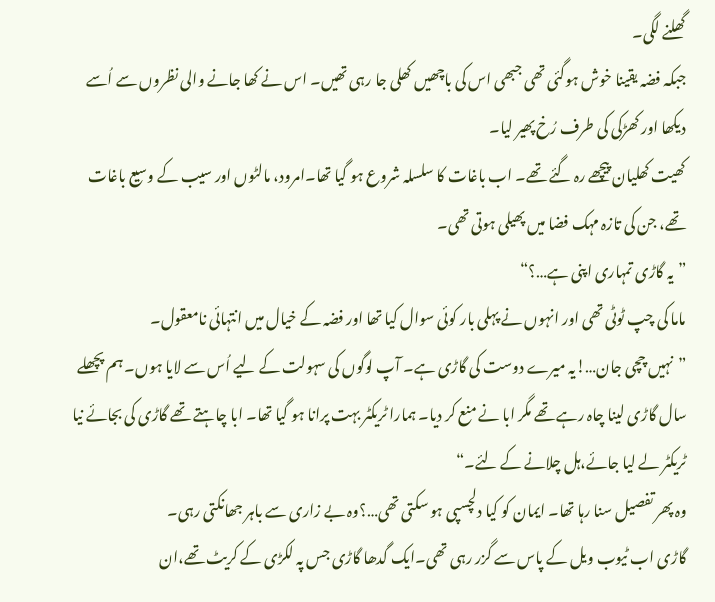گھلنے لگی۔
جبکہ فضہ یقینا خوش ہوگئی تھی جبھی اس کی باچھیں کھلی جا رہی تھیں۔ اس نے کھا جانے والی نظروں سے اُسے دیکھا اور کھڑکی کی طرف رُخ پھیر لیا۔
کھیت کھلیان پیچھے رہ گئے تھے۔ اب باغات کا سلسلہ شروع ہو گیا تھا۔امرود، مالٹوں اور سیب کے وسیع باغات تھے، جن کی تازہ مہک فضا میں پھیلی ہوتی تھی۔
”یہ گاڑی تمہاری اپنی ہے…؟“
ماما کی چپ ٹوٹی تھی اور انہوں نے پہلی بار کوئی سوال کیا تھا اور فضہ کے خیال میں انتہائی نامعقول۔
”نہیں چچی جان…!یہ میرے دوست کی گاڑی ہے۔ آپ لوگوں کی سہولت کے لیے اُس سے لایا ہوں۔ ہم پچھلے سال گاڑی لینا چاہ رہے تھے مگر ابا نے منع کر دیا۔ ہمارا ٹریکٹر بہت پرانا ہو گیا تھا۔ ابا چاہتے تھے گاڑی کی بجائے نیا ٹریکٹر لے لیا جائے،ہل چلانے کے لئے۔“
وہ پھر تفصیل سنا رہا تھا۔ ایمان کو کیا دلچسپی ہو سکتی تھی…؟وہ بے زاری سے باہر جھانکتی رہی۔
گاڑی اب ٹیوب ویل کے پاس سے گزر رہی تھی۔ایک گدھا گاڑی جس پہ لکڑی کے کریٹ تھے،ان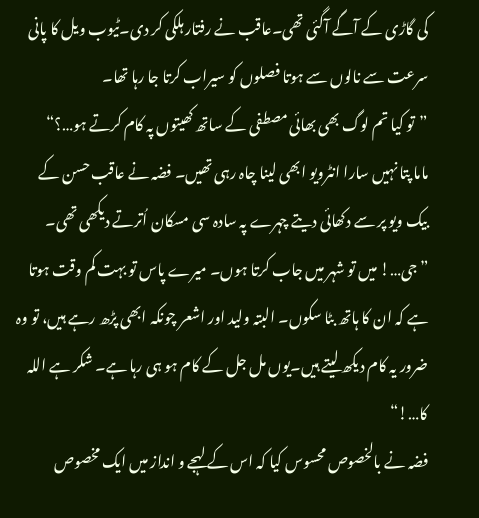کی گاڑی کے آگے آگئی تھی۔عاقب نے رفتار ہلکی کر دی۔ٹیوب ویل کا پانی سرعت سے نالوں سے ہوتا فصلوں کو سیراب کرتا جا رہا تھا۔
”تو کیا تم لوگ بھی بھائی مصطفی کے ساتھ کھیتوں پہ کام کرتے ہو…؟“
ماما پتا نہیں سارا انٹرویو ابھی لینا چاہ رہی تھیں۔ فضہ نے عاقب حسن کے بیک ویو پر سے دکھائی دیتے چہرے پہ سادہ سی مسکان اُترتے دیکھی تھی۔
”جی…! میں تو شہر میں جاب کرتا ہوں۔ میرے پاس تو بہت کم وقت ہوتا ہے کہ ان کا ہاتھ بٹا سکوں۔ البتہ ولید اور اشعر چونکہ ابھی پڑھ رہے ہیں، تو وہ ضرور یہ کام دیکھ لیتے ہیں۔یوں مل جل کے کام ہو ہی رہا ہے۔ شکر ہے اللہ کا…!“
فضہ نے بالخصوص محسوس کیا کہ اس کے لہجے و انداز میں ایک مخصوص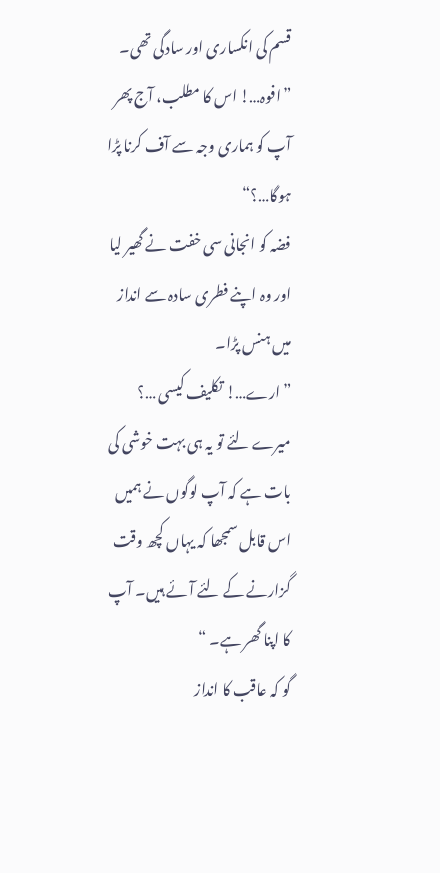قسم کی انکساری اور سادگی تھی۔
”افوہ…! اس کا مطلب، آج پھر آپ کو ہماری وجہ سے آف کرنا پڑا ہوگا…؟“
فضہ کو انجانی سی خفت نے گھیر لیا اور وہ اپنے فطری سادہ سے انداز میں ہنس پڑا۔
”ارے…! تکلیف کیسی …؟ میرے لئے تو یہ ہی بہت خوشی کی بات ہے کہ آپ لوگوں نے ہمیں اس قابل سمجھا کہ یہاں کچھ وقت گزارنے کے لئے آئے ہیں۔ آپ کا اپنا گھر ہے۔ “
گو کہ عاقب کا انداز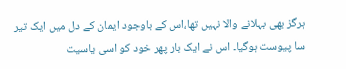ہرگز بھی بہلانے والا نہیں تھا،اس کے باوجود ایمان کے دل میں ایک تیر سا پیوست ہوگیا۔ اس نے ایک بار پھر خود کو اسی یاسیت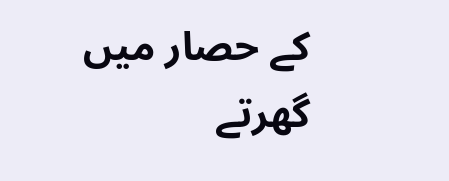کے حصار میں گھرتے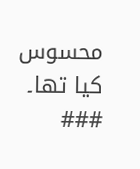محسوس کیا تھا۔
###